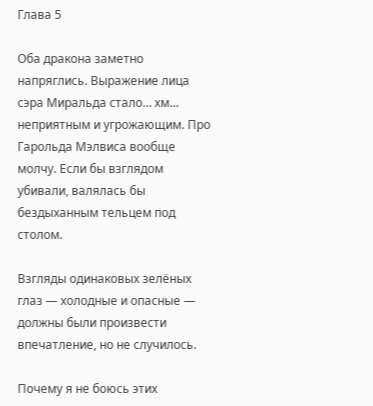Глава 5

Оба дракона заметно напряглись. Выражение лица сэра Миральда стало… хм… неприятным и угрожающим. Про Гарольда Мэлвиса вообще молчу. Если бы взглядом убивали, валялась бы бездыханным тельцем под столом.

Взгляды одинаковых зелёных глаз — холодные и опасные — должны были произвести впечатление, но не случилось.

Почему я не боюсь этих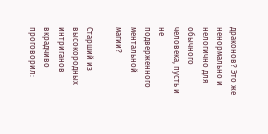драконов? Это же ненормально и нелогично для обычного человека, пусть и не подверженного ментальной магии?

Старший из высокородных интриганов вкрадчиво проговорил: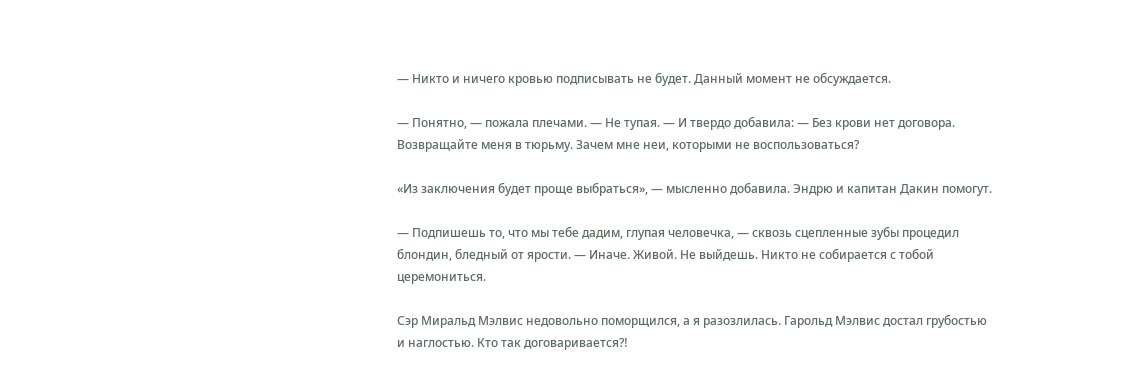— Никто и ничего кровью подписывать не будет. Данный момент не обсуждается.

— Понятно, — пожала плечами. — Не тупая. — И твердо добавила: — Без крови нет договора. Возвращайте меня в тюрьму. Зачем мне неи, которыми не воспользоваться?

«Из заключения будет проще выбраться», — мысленно добавила. Эндрю и капитан Дакин помогут.

— Подпишешь то, что мы тебе дадим, глупая человечка, — сквозь сцепленные зубы процедил блондин, бледный от ярости. — Иначе. Живой. Не выйдешь. Никто не собирается с тобой церемониться.

Сэр Миральд Мэлвис недовольно поморщился, а я разозлилась. Гарольд Мэлвис достал грубостью и наглостью. Кто так договаривается⁈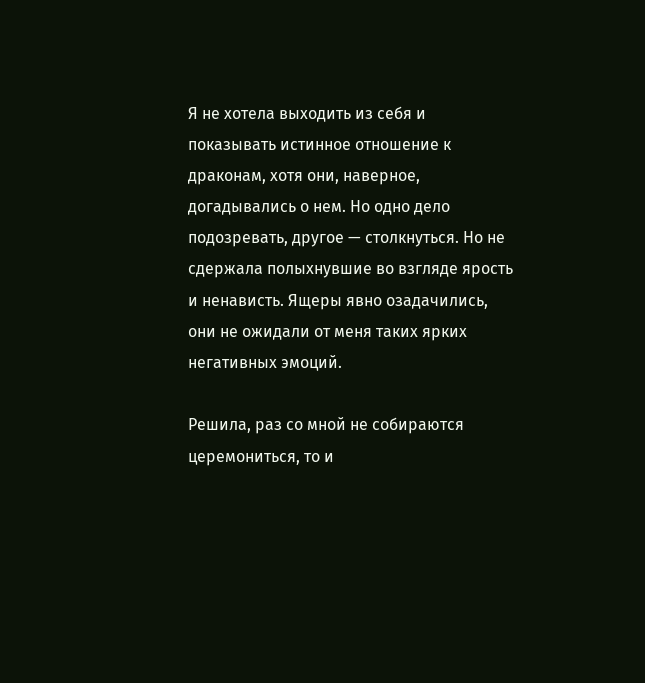Я не хотела выходить из себя и показывать истинное отношение к драконам, хотя они, наверное, догадывались о нем. Но одно дело подозревать, другое — столкнуться. Но не сдержала полыхнувшие во взгляде ярость и ненависть. Ящеры явно озадачились, они не ожидали от меня таких ярких негативных эмоций.

Решила, раз со мной не собираются церемониться, то и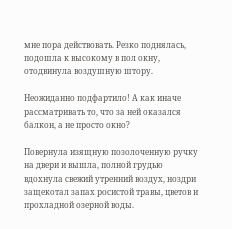мне пора действовать. Резко поднялась, подошла к высокому в пол окну, отодвинула воздушную штору.

Неожиданно подфартило! А как иначе рассматривать то, что за ней оказался балкон, а не просто окно?

Повернула изящную позолоченную ручку на двери и вышла, полной грудью вдохнула свежий утренний воздух, ноздри защекотал запах росистой травы, цветов и прохладной озерной воды.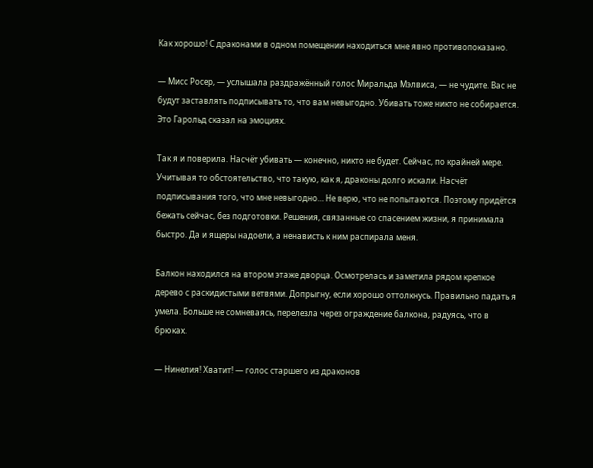Как хорошо! С драконами в одном помещении находиться мне явно противопоказано.

— Мисс Росер, — услышала раздражённый голос Миральда Мэлвиса, — не чудите. Вас не будут заставлять подписывать то, что вам невыгодно. Убивать тоже никто не собирается. Это Гарольд сказал на эмоциях.

Так я и поверила. Насчёт убивать — конечно, никто не будет. Сейчас, по крайней мере. Учитывая то обстоятельство, что такую, как я, драконы долго искали. Насчёт подписывания того, что мне невыгодно… Не верю, что не попытаются. Поэтому придётся бежать сейчас, без подготовки. Решения, связанные со спасением жизни, я принимала быстро. Да и ящеры надоели, а ненависть к ним распирала меня.

Балкон находился на втором этаже дворца. Осмотрелась и заметила рядом крепкое дерево с раскидистыми ветвями. Допрыгну, если хорошо оттолкнусь. Правильно падать я умела. Больше не сомневаясь, перелезла через ограждение балкона, радуясь, что в брюках.

— Нинелия! Хватит! — голос старшего из драконов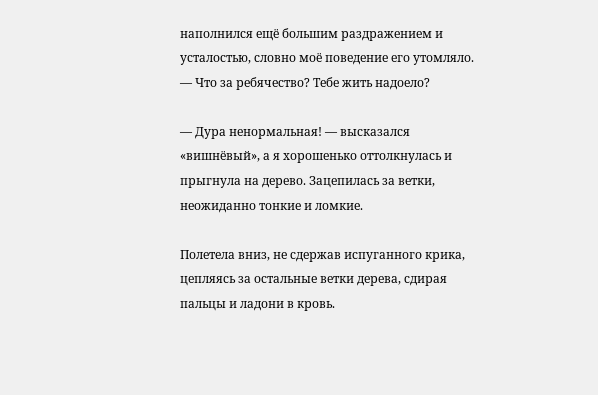наполнился ещё большим раздражением и усталостью, словно моё поведение его утомляло. — Что за ребячество? Тебе жить надоело?

— Дура ненормальная! — высказался «вишнёвый», а я хорошенько оттолкнулась и прыгнула на дерево. Зацепилась за ветки, неожиданно тонкие и ломкие.

Полетела вниз, не сдержав испуганного крика, цепляясь за остальные ветки дерева, сдирая пальцы и ладони в кровь.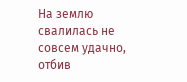На землю свалилась не совсем удачно, отбив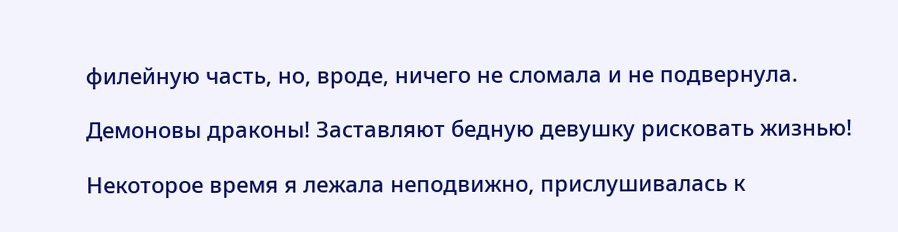филейную часть, но, вроде, ничего не сломала и не подвернула.

Демоновы драконы! Заставляют бедную девушку рисковать жизнью!

Некоторое время я лежала неподвижно, прислушивалась к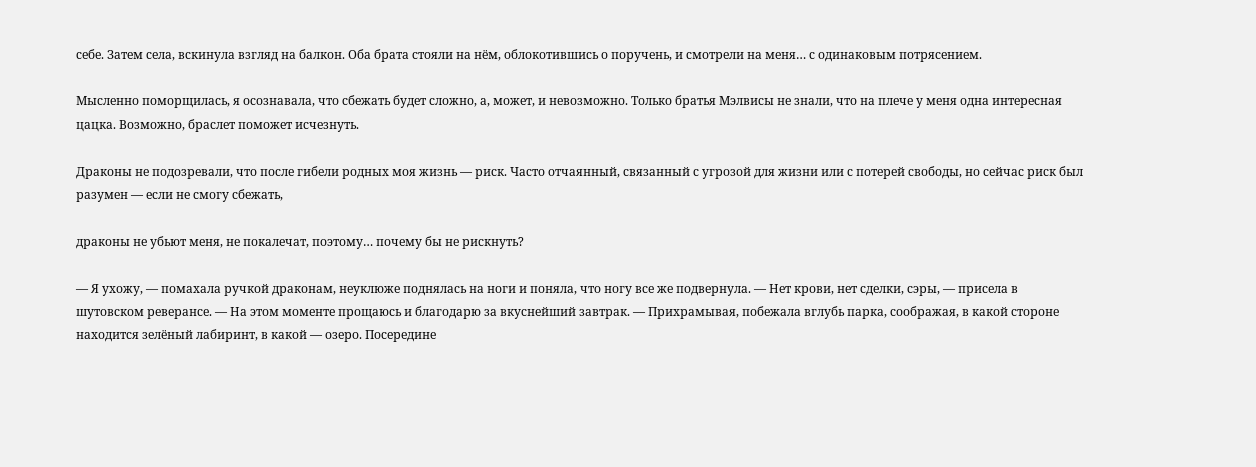себе. Затем села, вскинула взгляд на балкон. Оба брата стояли на нём, облокотившись о поручень, и смотрели на меня… с одинаковым потрясением.

Мысленно поморщилась, я осознавала, что сбежать будет сложно, а, может, и невозможно. Только братья Мэлвисы не знали, что на плече у меня одна интересная цацка. Возможно, браслет поможет исчезнуть.

Драконы не подозревали, что после гибели родных моя жизнь — риск. Часто отчаянный, связанный с угрозой для жизни или с потерей свободы, но сейчас риск был разумен — если не смогу сбежать,

драконы не убьют меня, не покалечат, поэтому… почему бы не рискнуть?

— Я ухожу, — помахала ручкой драконам, неуклюже поднялась на ноги и поняла, что ногу все же подвернула. — Нет крови, нет сделки, сэры, — присела в шутовском реверансе. — На этом моменте прощаюсь и благодарю за вкуснейший завтрак. — Прихрамывая, побежала вглубь парка, соображая, в какой стороне находится зелёный лабиринт, в какой — озеро. Посередине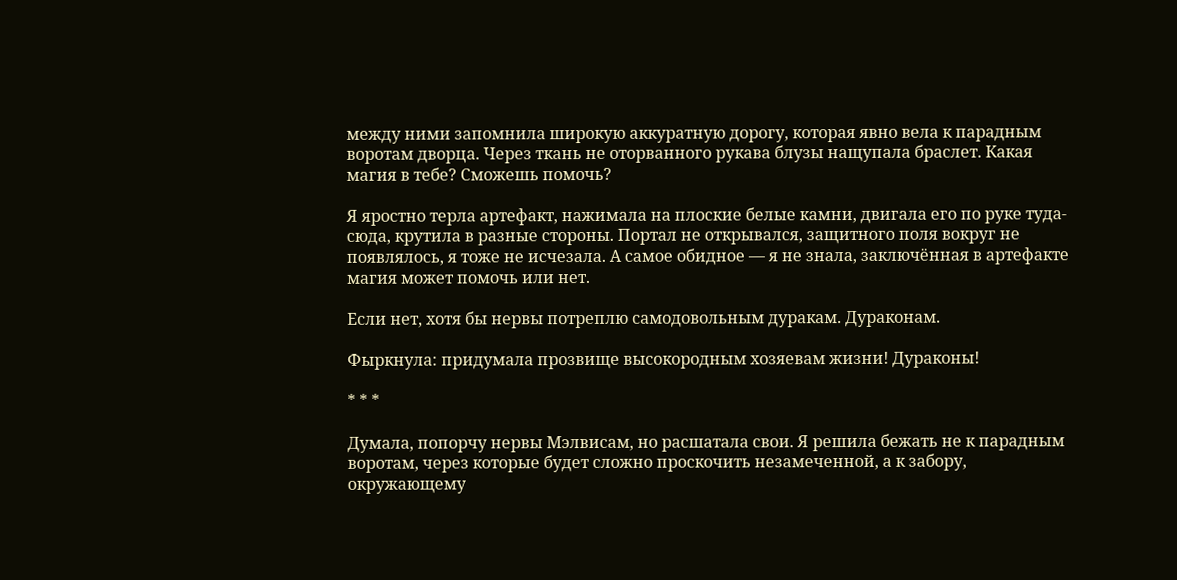между ними запомнила широкую аккуратную дорогу, которая явно вела к парадным воротам дворца. Через ткань не оторванного рукава блузы нащупала браслет. Какая магия в тебе? Сможешь помочь?

Я яростно терла артефакт, нажимала на плоские белые камни, двигала его по руке туда-сюда, крутила в разные стороны. Портал не открывался, защитного поля вокруг не появлялось, я тоже не исчезала. А самое обидное — я не знала, заключённая в артефакте магия может помочь или нет.

Если нет, хотя бы нервы потреплю самодовольным дуракам. Дураконам.

Фыркнула: придумала прозвище высокородным хозяевам жизни! Дураконы!

* * *

Думала, попорчу нервы Мэлвисам, но расшатала свои. Я решила бежать не к парадным воротам, через которые будет сложно проскочить незамеченной, а к забору, окружающему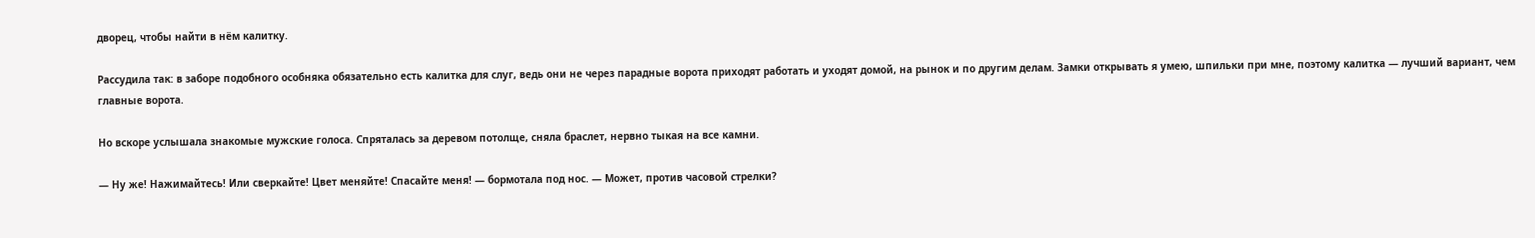дворец, чтобы найти в нём калитку.

Рассудила так: в заборе подобного особняка обязательно есть калитка для слуг, ведь они не через парадные ворота приходят работать и уходят домой, на рынок и по другим делам. Замки открывать я умею, шпильки при мне, поэтому калитка — лучший вариант, чем главные ворота.

Но вскоре услышала знакомые мужские голоса. Спряталась за деревом потолще, сняла браслет, нервно тыкая на все камни.

— Ну же! Нажимайтесь! Или сверкайте! Цвет меняйте! Спасайте меня! — бормотала под нос. — Может, против часовой стрелки?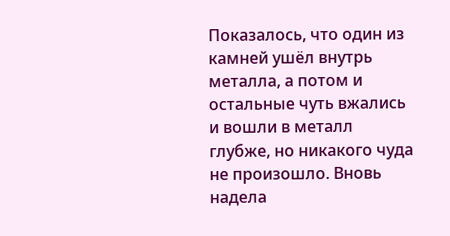Показалось, что один из камней ушёл внутрь металла, а потом и остальные чуть вжались и вошли в металл глубже, но никакого чуда не произошло. Вновь надела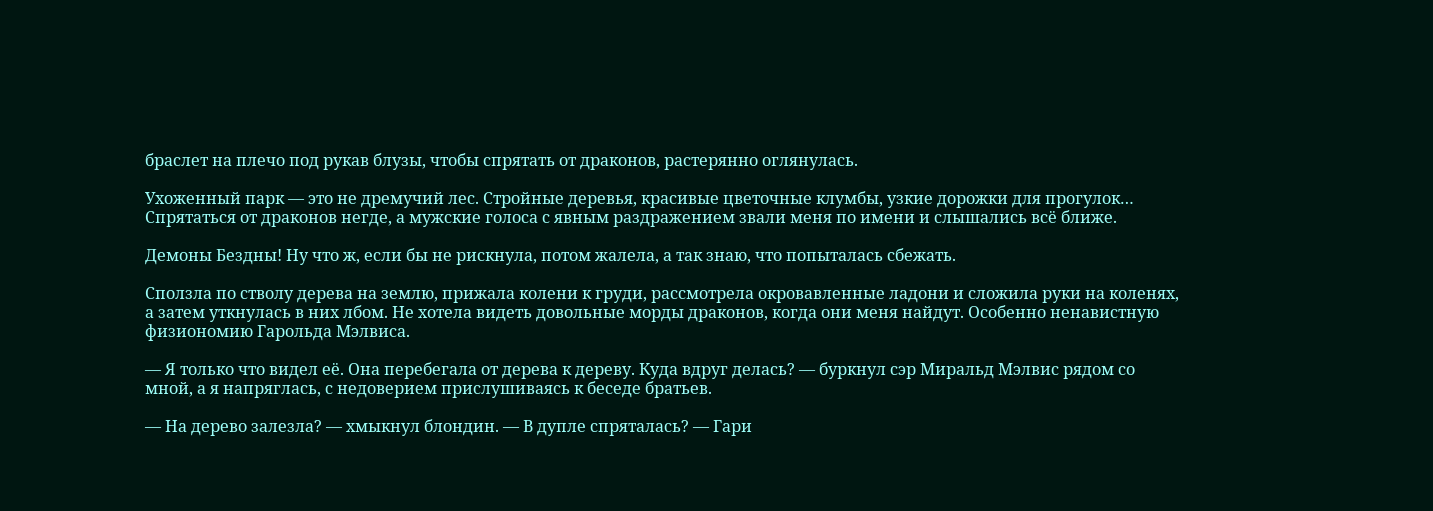браслет на плечо под рукав блузы, чтобы спрятать от драконов, растерянно оглянулась.

Ухоженный парк — это не дремучий лес. Стройные деревья, красивые цветочные клумбы, узкие дорожки для прогулок… Спрятаться от драконов негде, а мужские голоса с явным раздражением звали меня по имени и слышались всё ближе.

Демоны Бездны! Ну что ж, если бы не рискнула, потом жалела, а так знаю, что попыталась сбежать.

Сползла по стволу дерева на землю, прижала колени к груди, рассмотрела окровавленные ладони и сложила руки на коленях, а затем уткнулась в них лбом. Не хотела видеть довольные морды драконов, когда они меня найдут. Особенно ненавистную физиономию Гарольда Мэлвиса.

— Я только что видел её. Она перебегала от дерева к дереву. Куда вдруг делась? — буркнул сэр Миральд Мэлвис рядом со мной, а я напряглась, с недоверием прислушиваясь к беседе братьев.

— На дерево залезла? — хмыкнул блондин. — В дупле спряталась? — Гари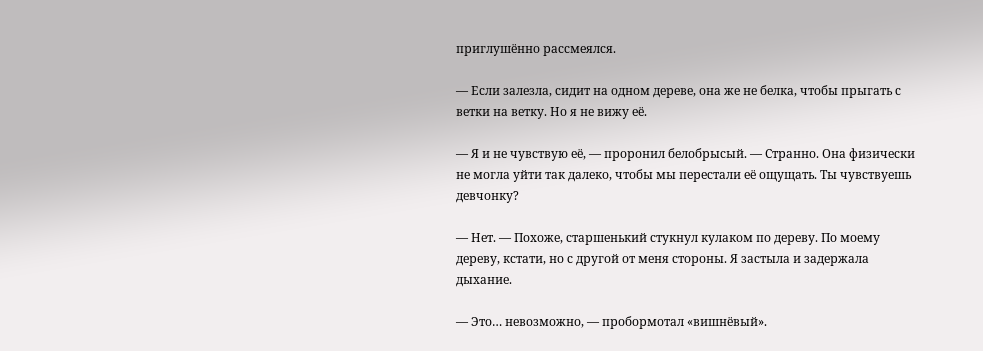приглушённо рассмеялся.

— Если залезла, сидит на одном дереве, она же не белка, чтобы прыгать с ветки на ветку. Но я не вижу её.

— Я и не чувствую её, — проронил белобрысый. — Странно. Она физически не могла уйти так далеко, чтобы мы перестали её ощущать. Ты чувствуешь девчонку?

— Нет. — Похоже, старшенький стукнул кулаком по дереву. По моему дереву, кстати, но с другой от меня стороны. Я застыла и задержала дыхание.

— Это… невозможно, — пробормотал «вишнёвый».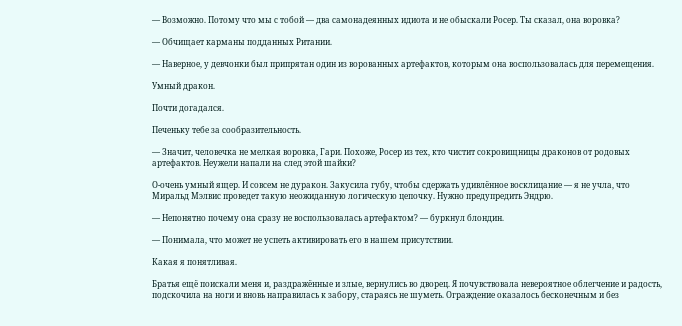— Возможно. Потому что мы с тобой — два самонадеянных идиота и не обыскали Росер. Ты сказал, она воровка?

— Обчищает карманы подданных Ритании.

— Наверное, у девчонки был припрятан один из ворованных артефактов, которым она воспользовалась для перемещения.

Умный дракон.

Почти догадался.

Печеньку тебе за сообразительность.

— Значит, человечка не мелкая воровка, Гари. Похоже, Росер из тех, кто чистит сокровищницы драконов от родовых артефактов. Неужели напали на след этой шайки?

О-очень умный ящер. И совсем не дуракон. Закусила губу, чтобы сдержать удивлённое восклицание — я не учла, что Миральд Мэлвис проведет такую неожиданную логическую цепочку. Нужно предупредить Эндрю.

— Непонятно почему она сразу не воспользовалась артефактом? — буркнул блондин.

— Понимала, что может не успеть активировать его в нашем присутствии.

Какая я понятливая.

Братья ещё поискали меня и, раздражённые и злые, вернулись во дворец. Я почувствовала невероятное облегчение и радость, подскочила на ноги и вновь направилась к забору, стараясь не шуметь. Ограждение оказалось бесконечным и без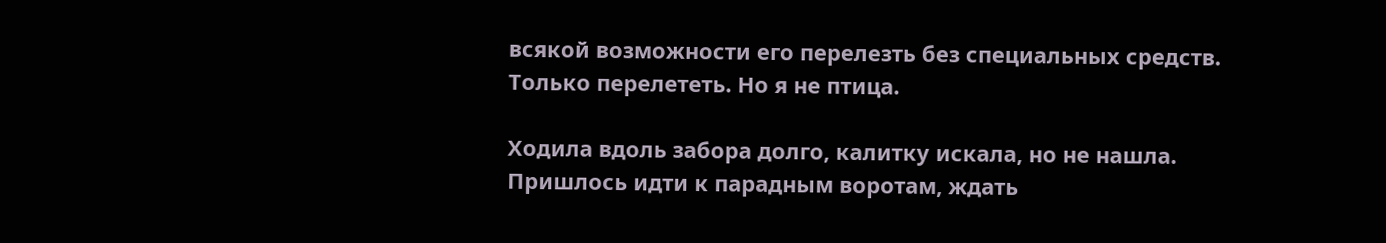всякой возможности его перелезть без специальных средств. Только перелететь. Но я не птица.

Ходила вдоль забора долго, калитку искала, но не нашла. Пришлось идти к парадным воротам, ждать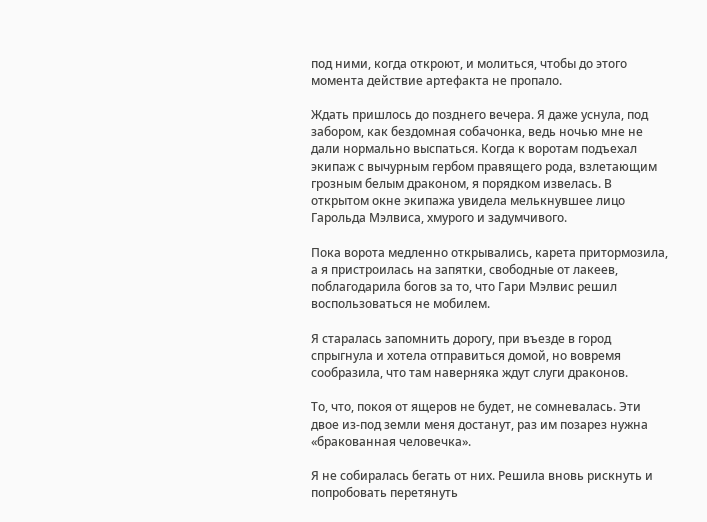под ними, когда откроют, и молиться, чтобы до этого момента действие артефакта не пропало.

Ждать пришлось до позднего вечера. Я даже уснула, под забором, как бездомная собачонка, ведь ночью мне не дали нормально выспаться. Когда к воротам подъехал экипаж с вычурным гербом правящего рода, взлетающим грозным белым драконом, я порядком извелась. В открытом окне экипажа увидела мелькнувшее лицо Гарольда Мэлвиса, хмурого и задумчивого.

Пока ворота медленно открывались, карета притормозила, а я пристроилась на запятки, свободные от лакеев, поблагодарила богов за то, что Гари Мэлвис решил воспользоваться не мобилем.

Я старалась запомнить дорогу, при въезде в город спрыгнула и хотела отправиться домой, но вовремя сообразила, что там наверняка ждут слуги драконов.

То, что, покоя от ящеров не будет, не сомневалась. Эти двое из-под земли меня достанут, раз им позарез нужна «бракованная человечка».

Я не собиралась бегать от них. Решила вновь рискнуть и попробовать перетянуть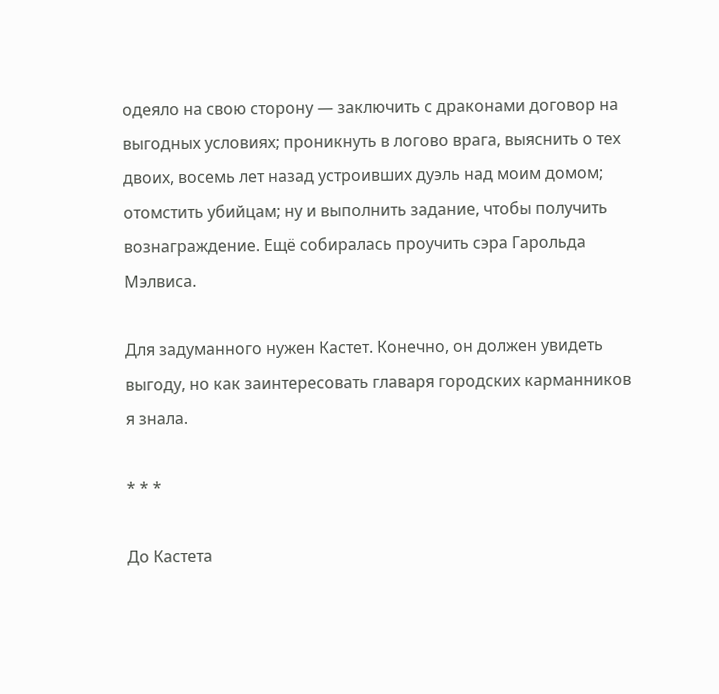одеяло на свою сторону — заключить с драконами договор на выгодных условиях; проникнуть в логово врага, выяснить о тех двоих, восемь лет назад устроивших дуэль над моим домом; отомстить убийцам; ну и выполнить задание, чтобы получить вознаграждение. Ещё собиралась проучить сэра Гарольда Мэлвиса.

Для задуманного нужен Кастет. Конечно, он должен увидеть выгоду, но как заинтересовать главаря городских карманников я знала.

* * *

До Кастета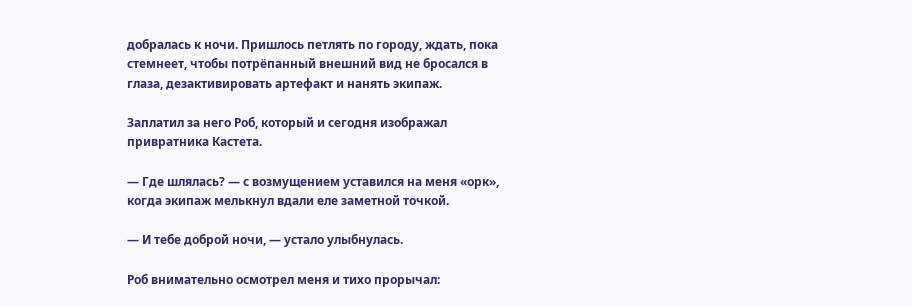добралась к ночи. Пришлось петлять по городу, ждать, пока стемнеет, чтобы потрёпанный внешний вид не бросался в глаза, дезактивировать артефакт и нанять экипаж.

Заплатил за него Роб, который и сегодня изображал привратника Кастета.

— Где шлялась? — с возмущением уставился на меня «орк», когда экипаж мелькнул вдали еле заметной точкой.

— И тебе доброй ночи, — устало улыбнулась.

Роб внимательно осмотрел меня и тихо прорычал: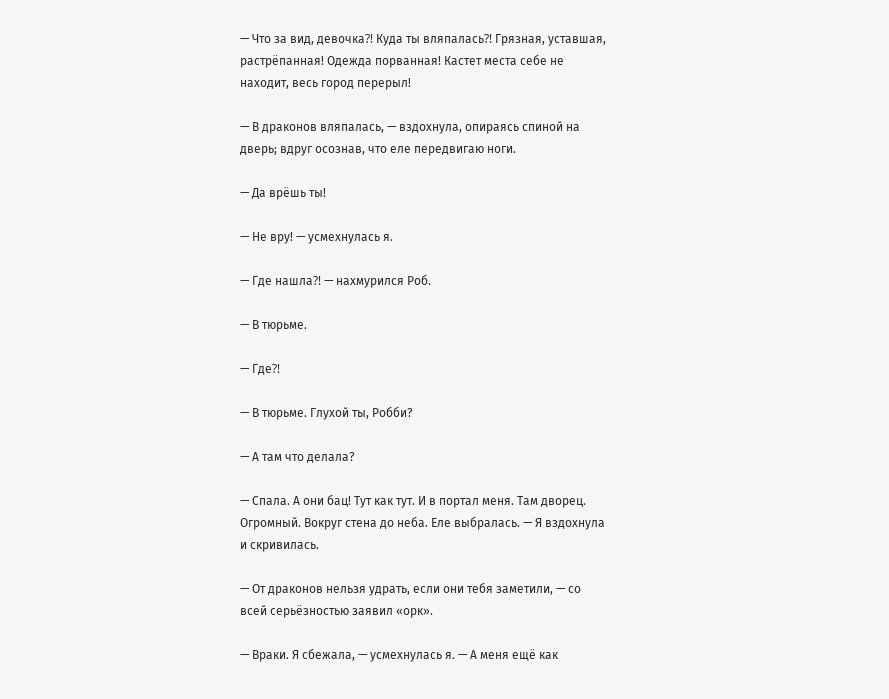— Что за вид, девочка⁈ Куда ты вляпалась⁈ Грязная, уставшая, растрёпанная! Одежда порванная! Кастет места себе не находит, весь город перерыл!

— В драконов вляпалась, — вздохнула, опираясь спиной на дверь; вдруг осознав, что еле передвигаю ноги.

— Да врёшь ты!

— Не вру! — усмехнулась я.

— Где нашла⁈ — нахмурился Роб.

— В тюрьме.

— Где⁈

— В тюрьме. Глухой ты, Робби?

— А там что делала?

— Спала. А они бац! Тут как тут. И в портал меня. Там дворец. Огромный. Вокруг стена до неба. Еле выбралась. — Я вздохнула и скривилась.

— От драконов нельзя удрать, если они тебя заметили, — со всей серьёзностью заявил «орк».

— Враки. Я сбежала, — усмехнулась я. — А меня ещё как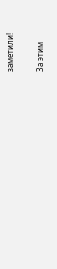заметили!

За этим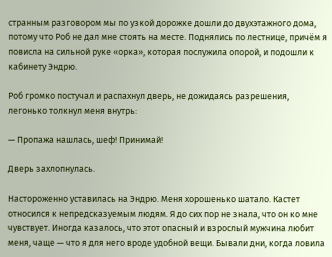странным разговором мы по узкой дорожке дошли до двухэтажного дома, потому что Роб не дал мне стоять на месте. Поднялись по лестнице, причём я повисла на сильной руке «орка», которая послужила опорой, и подошли к кабинету Эндрю.

Роб громко постучал и распахнул дверь, не дожидаясь разрешения, легонько толкнул меня внутрь:

— Пропажа нашлась, шеф! Принимай!

Дверь захлопнулась.

Настороженно уставилась на Эндрю. Меня хорошенько шатало. Кастет относился к непредсказуемым людям. Я до сих пор не знала, что он ко мне чувствует. Иногда казалось, что этот опасный и взрослый мужчина любит меня, чаще — что я для него вроде удобной вещи. Бывали дни, когда ловила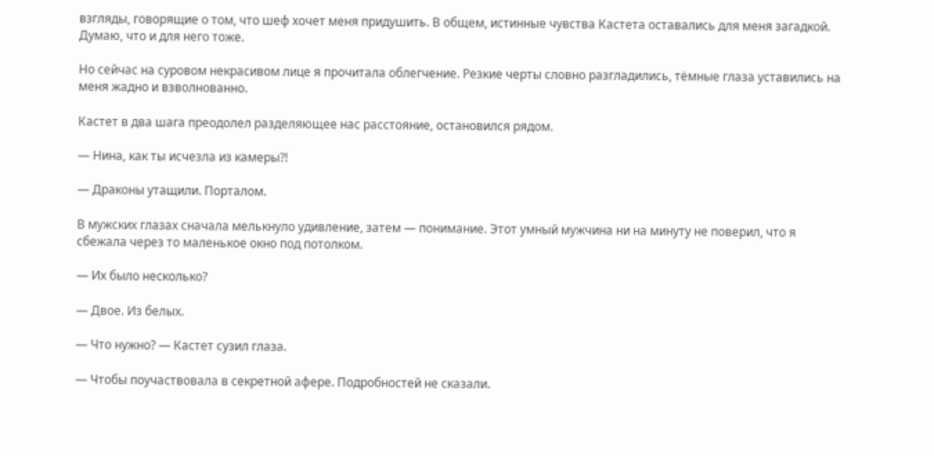взгляды, говорящие о том, что шеф хочет меня придушить. В общем, истинные чувства Кастета оставались для меня загадкой. Думаю, что и для него тоже.

Но сейчас на суровом некрасивом лице я прочитала облегчение. Резкие черты словно разгладились, тёмные глаза уставились на меня жадно и взволнованно.

Кастет в два шага преодолел разделяющее нас расстояние, остановился рядом.

— Нина, как ты исчезла из камеры⁈

— Драконы утащили. Порталом.

В мужских глазах сначала мелькнуло удивление, затем — понимание. Этот умный мужчина ни на минуту не поверил, что я сбежала через то маленькое окно под потолком.

— Их было несколько?

— Двое. Из белых.

— Что нужно? — Кастет сузил глаза.

— Чтобы поучаствовала в секретной афере. Подробностей не сказали.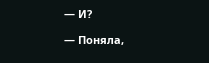— И?

— Поняла,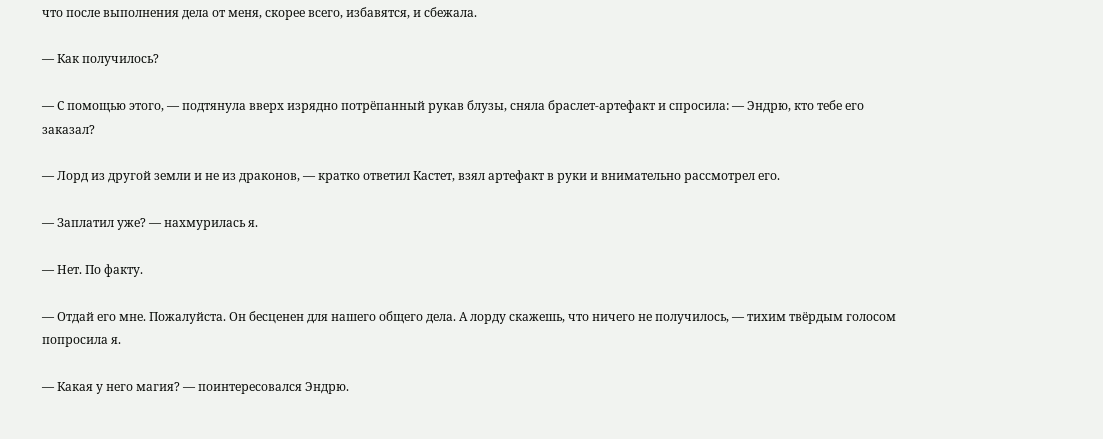что после выполнения дела от меня, скорее всего, избавятся, и сбежала.

— Как получилось?

— С помощью этого, — подтянула вверх изрядно потрёпанный рукав блузы, сняла браслет-артефакт и спросила: — Эндрю, кто тебе его заказал?

— Лорд из другой земли и не из драконов, — кратко ответил Кастет, взял артефакт в руки и внимательно рассмотрел его.

— Заплатил уже? — нахмурилась я.

— Нет. По факту.

— Отдай его мне. Пожалуйста. Он бесценен для нашего общего дела. А лорду скажешь, что ничего не получилось, — тихим твёрдым голосом попросила я.

— Какая у него магия? — поинтересовался Эндрю.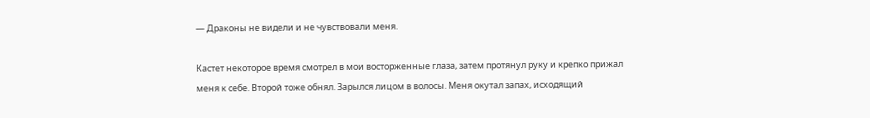— Драконы не видели и не чувствовали меня.

Кастет некоторое время смотрел в мои восторженные глаза, затем протянул руку и крепко прижал меня к себе. Второй тоже обнял. Зарылся лицом в волосы. Меня окутал запах, исходящий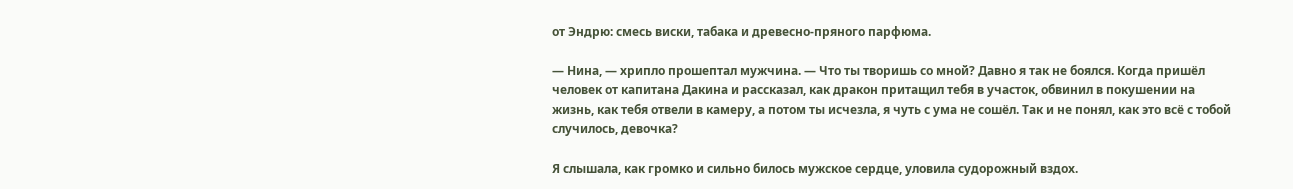от Эндрю: смесь виски, табака и древесно-пряного парфюма.

— Нина, — хрипло прошептал мужчина. — Что ты творишь со мной? Давно я так не боялся. Когда пришёл человек от капитана Дакина и рассказал, как дракон притащил тебя в участок, обвинил в покушении на жизнь, как тебя отвели в камеру, а потом ты исчезла, я чуть с ума не сошёл. Так и не понял, как это всё с тобой случилось, девочка?

Я слышала, как громко и сильно билось мужское сердце, уловила судорожный вздох.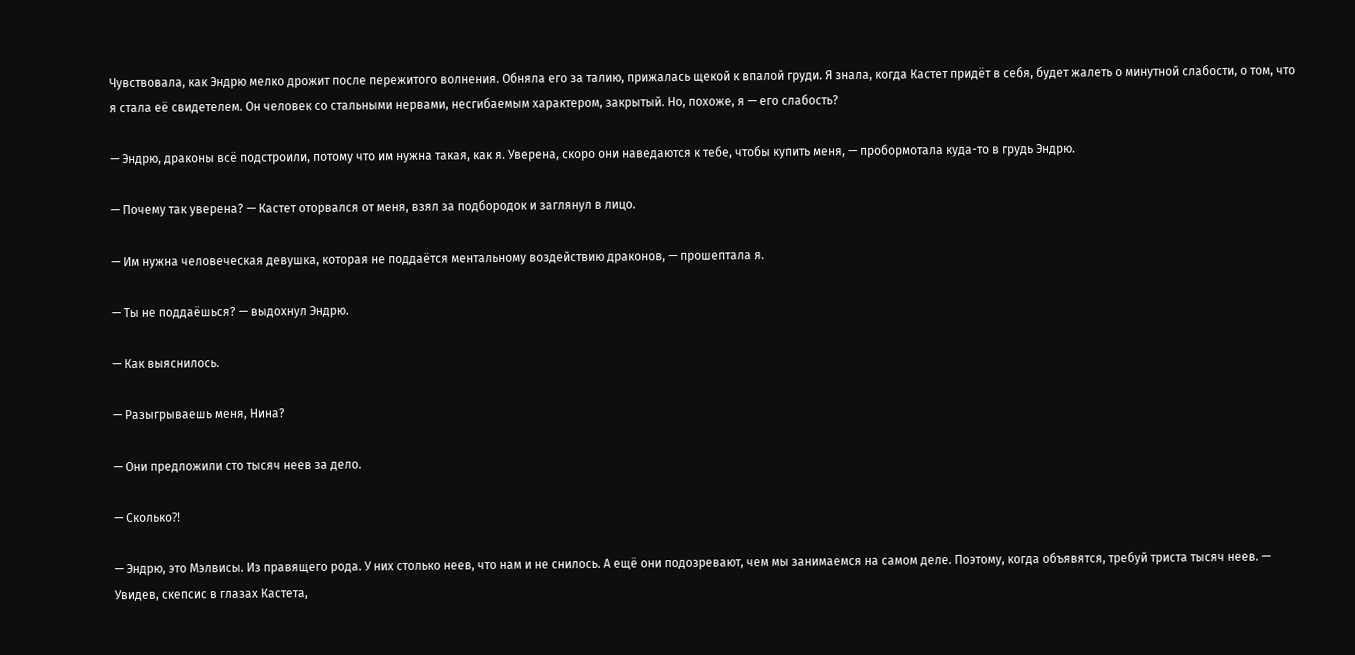Чувствовала, как Эндрю мелко дрожит после пережитого волнения. Обняла его за талию, прижалась щекой к впалой груди. Я знала, когда Кастет придёт в себя, будет жалеть о минутной слабости, о том, что я стала её свидетелем. Он человек со стальными нервами, несгибаемым характером, закрытый. Но, похоже, я — его слабость?

— Эндрю, драконы всё подстроили, потому что им нужна такая, как я. Уверена, скоро они наведаются к тебе, чтобы купить меня, — пробормотала куда-то в грудь Эндрю.

— Почему так уверена? — Кастет оторвался от меня, взял за подбородок и заглянул в лицо.

— Им нужна человеческая девушка, которая не поддаётся ментальному воздействию драконов, — прошептала я.

— Ты не поддаёшься? — выдохнул Эндрю.

— Как выяснилось.

— Разыгрываешь меня, Нина?

— Они предложили сто тысяч неев за дело.

— Сколько⁈

— Эндрю, это Мэлвисы. Из правящего рода. У них столько неев, что нам и не снилось. А ещё они подозревают, чем мы занимаемся на самом деле. Поэтому, когда объявятся, требуй триста тысяч неев. — Увидев, скепсис в глазах Кастета,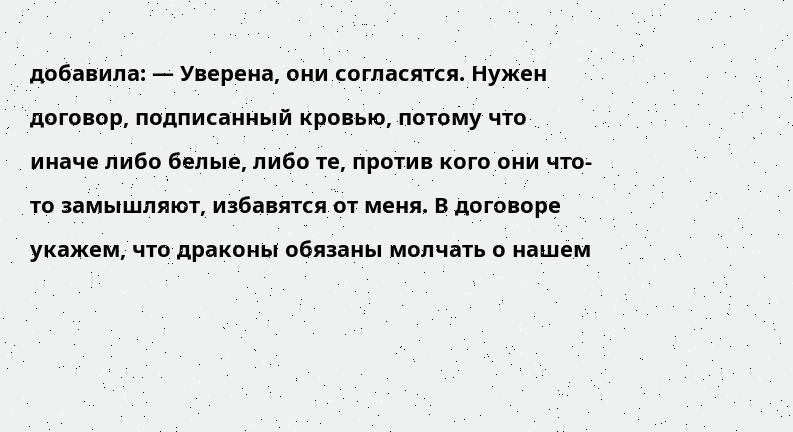добавила: — Уверена, они согласятся. Нужен договор, подписанный кровью, потому что иначе либо белые, либо те, против кого они что-то замышляют, избавятся от меня. В договоре укажем, что драконы обязаны молчать о нашем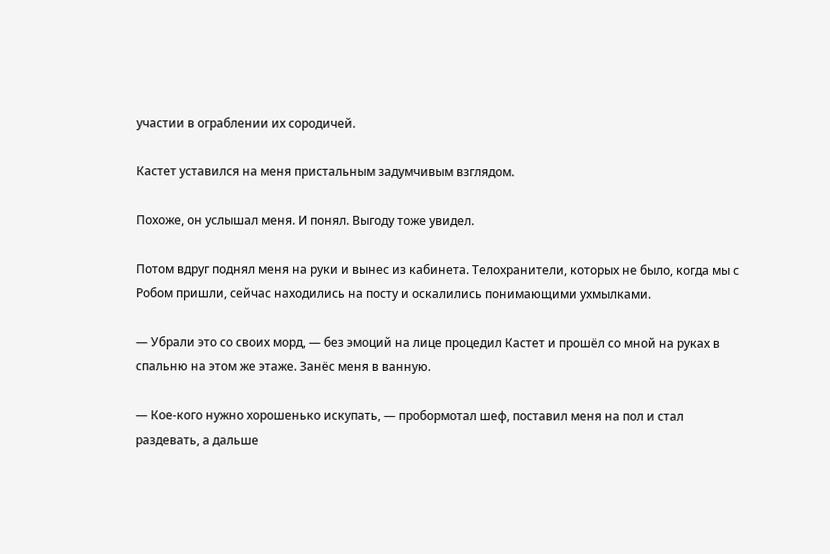участии в ограблении их сородичей.

Кастет уставился на меня пристальным задумчивым взглядом.

Похоже, он услышал меня. И понял. Выгоду тоже увидел.

Потом вдруг поднял меня на руки и вынес из кабинета. Телохранители, которых не было, когда мы с Робом пришли, сейчас находились на посту и оскалились понимающими ухмылками.

— Убрали это со своих морд, — без эмоций на лице процедил Кастет и прошёл со мной на руках в спальню на этом же этаже. Занёс меня в ванную.

— Кое-кого нужно хорошенько искупать, — пробормотал шеф, поставил меня на пол и стал раздевать, а дальше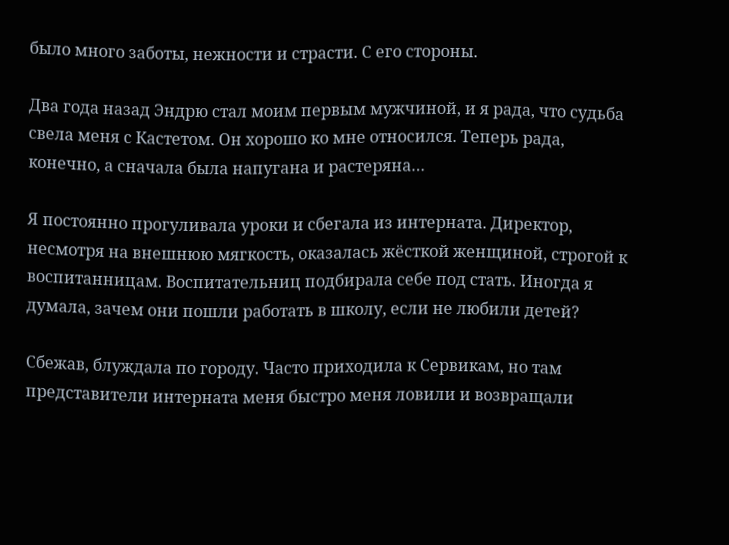было много заботы, нежности и страсти. С его стороны.

Два года назад Эндрю стал моим первым мужчиной, и я рада, что судьба свела меня с Кастетом. Он хорошо ко мне относился. Теперь рада, конечно, а сначала была напугана и растеряна…

Я постоянно прогуливала уроки и сбегала из интерната. Директор, несмотря на внешнюю мягкость, оказалась жёсткой женщиной, строгой к воспитанницам. Воспитательниц подбирала себе под стать. Иногда я думала, зачем они пошли работать в школу, если не любили детей?

Сбежав, блуждала по городу. Часто приходила к Сервикам, но там представители интерната меня быстро меня ловили и возвращали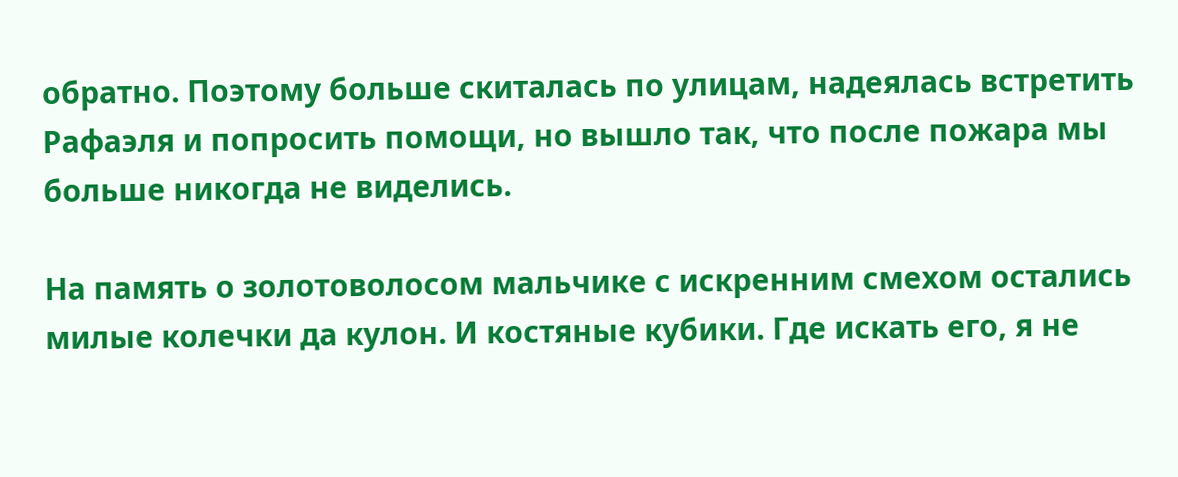обратно. Поэтому больше скиталась по улицам, надеялась встретить Рафаэля и попросить помощи, но вышло так, что после пожара мы больше никогда не виделись.

На память о золотоволосом мальчике с искренним смехом остались милые колечки да кулон. И костяные кубики. Где искать его, я не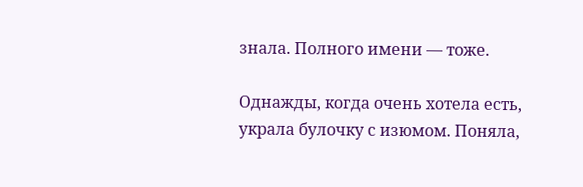знала. Полного имени — тоже.

Однажды, когда очень хотела есть, украла булочку с изюмом. Поняла,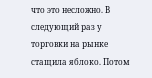что это несложно. В следующий раз у торговки на рынке стащила яблоко. Потом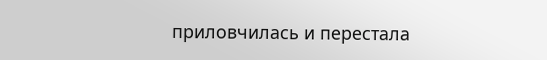приловчилась и перестала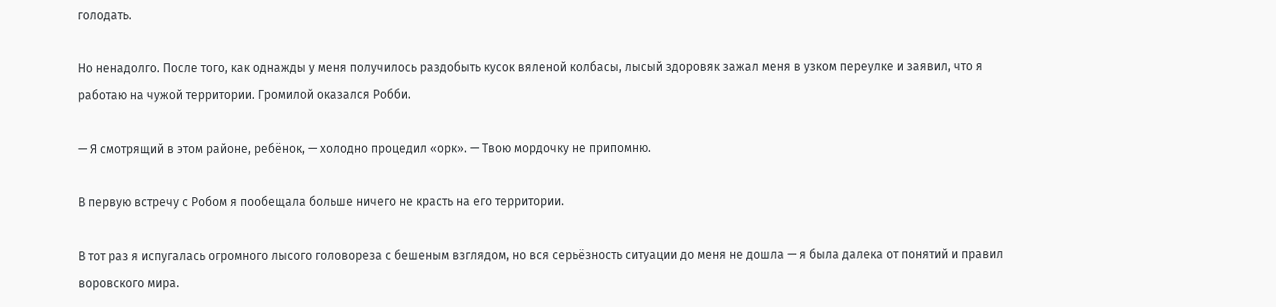голодать.

Но ненадолго. После того, как однажды у меня получилось раздобыть кусок вяленой колбасы, лысый здоровяк зажал меня в узком переулке и заявил, что я работаю на чужой территории. Громилой оказался Робби.

— Я смотрящий в этом районе, ребёнок, — холодно процедил «орк». — Твою мордочку не припомню.

В первую встречу с Робом я пообещала больше ничего не красть на его территории.

В тот раз я испугалась огромного лысого головореза с бешеным взглядом, но вся серьёзность ситуации до меня не дошла — я была далека от понятий и правил воровского мира.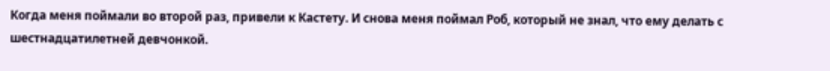Когда меня поймали во второй раз, привели к Кастету. И снова меня поймал Роб, который не знал, что ему делать с шестнадцатилетней девчонкой.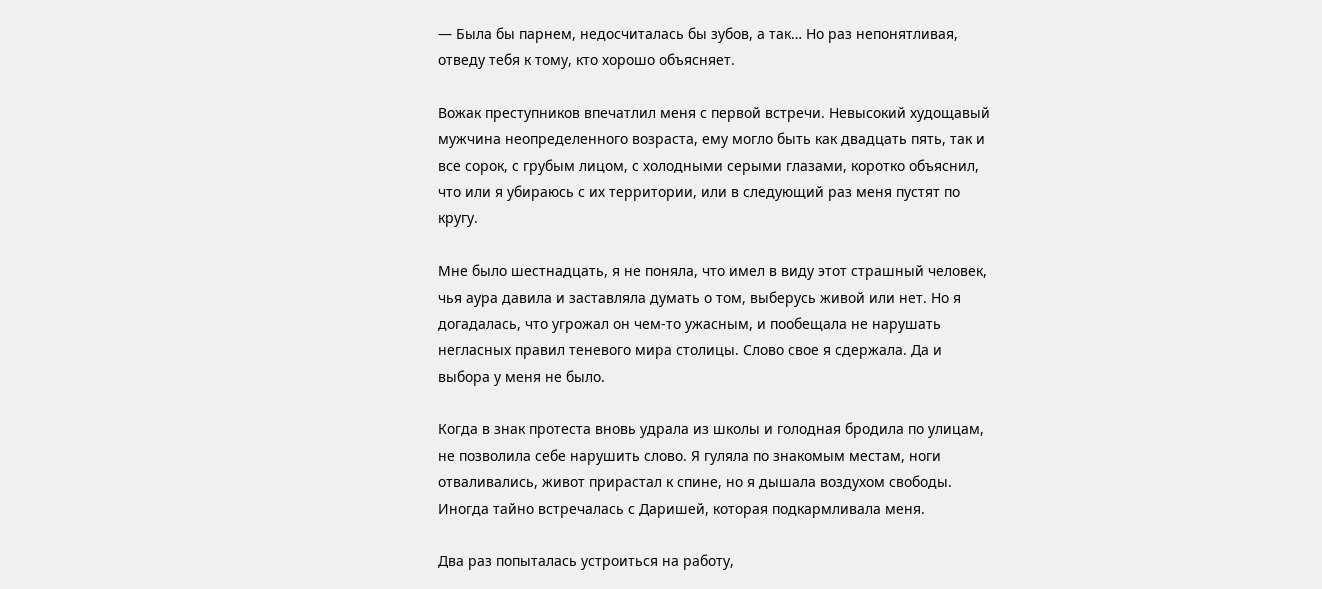— Была бы парнем, недосчиталась бы зубов, а так… Но раз непонятливая, отведу тебя к тому, кто хорошо объясняет.

Вожак преступников впечатлил меня с первой встречи. Невысокий худощавый мужчина неопределенного возраста, ему могло быть как двадцать пять, так и все сорок, с грубым лицом, с холодными серыми глазами, коротко объяснил, что или я убираюсь с их территории, или в следующий раз меня пустят по кругу.

Мне было шестнадцать, я не поняла, что имел в виду этот страшный человек, чья аура давила и заставляла думать о том, выберусь живой или нет. Но я догадалась, что угрожал он чем-то ужасным, и пообещала не нарушать негласных правил теневого мира столицы. Слово свое я сдержала. Да и выбора у меня не было.

Когда в знак протеста вновь удрала из школы и голодная бродила по улицам, не позволила себе нарушить слово. Я гуляла по знакомым местам, ноги отваливались, живот прирастал к спине, но я дышала воздухом свободы. Иногда тайно встречалась с Даришей, которая подкармливала меня.

Два раз попыталась устроиться на работу,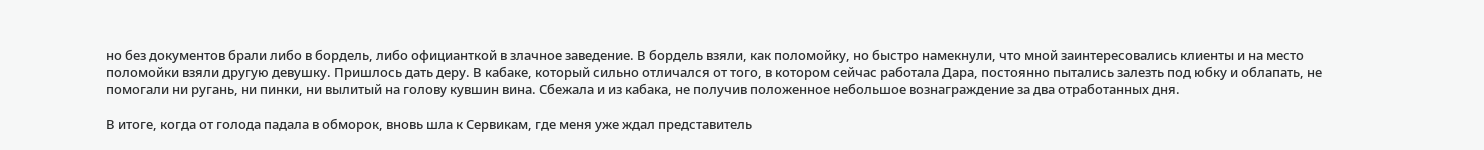но без документов брали либо в бордель, либо официанткой в злачное заведение. В бордель взяли, как поломойку, но быстро намекнули, что мной заинтересовались клиенты и на место поломойки взяли другую девушку. Пришлось дать деру. В кабаке, который сильно отличался от того, в котором сейчас работала Дара, постоянно пытались залезть под юбку и облапать, не помогали ни ругань, ни пинки, ни вылитый на голову кувшин вина. Сбежала и из кабака, не получив положенное небольшое вознаграждение за два отработанных дня.

В итоге, когда от голода падала в обморок, вновь шла к Сервикам, где меня уже ждал представитель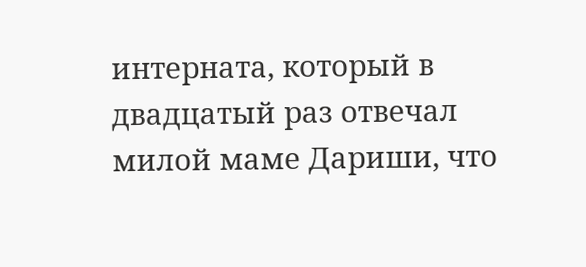интерната, который в двадцатый раз отвечал милой маме Дариши, что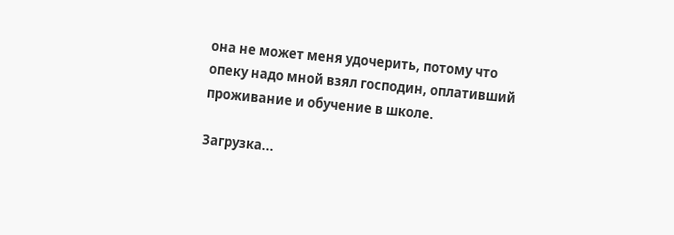она не может меня удочерить, потому что опеку надо мной взял господин, оплативший проживание и обучение в школе.

Загрузка...